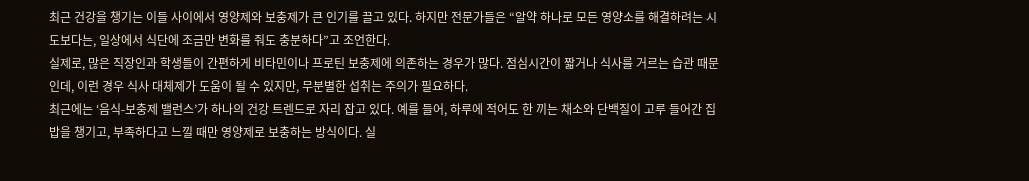최근 건강을 챙기는 이들 사이에서 영양제와 보충제가 큰 인기를 끌고 있다. 하지만 전문가들은 “알약 하나로 모든 영양소를 해결하려는 시도보다는, 일상에서 식단에 조금만 변화를 줘도 충분하다”고 조언한다.
실제로, 많은 직장인과 학생들이 간편하게 비타민이나 프로틴 보충제에 의존하는 경우가 많다. 점심시간이 짧거나 식사를 거르는 습관 때문인데, 이런 경우 식사 대체제가 도움이 될 수 있지만, 무분별한 섭취는 주의가 필요하다.
최근에는 ‘음식-보충제 밸런스’가 하나의 건강 트렌드로 자리 잡고 있다. 예를 들어, 하루에 적어도 한 끼는 채소와 단백질이 고루 들어간 집밥을 챙기고, 부족하다고 느낄 때만 영양제로 보충하는 방식이다. 실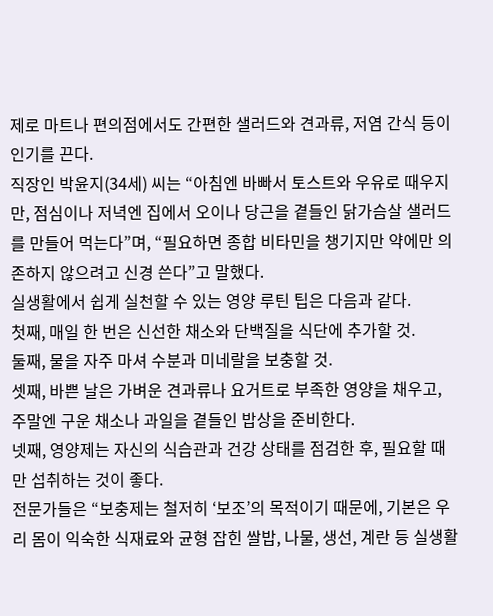제로 마트나 편의점에서도 간편한 샐러드와 견과류, 저염 간식 등이 인기를 끈다.
직장인 박윤지(34세) 씨는 “아침엔 바빠서 토스트와 우유로 때우지만, 점심이나 저녁엔 집에서 오이나 당근을 곁들인 닭가슴살 샐러드를 만들어 먹는다”며, “필요하면 종합 비타민을 챙기지만 약에만 의존하지 않으려고 신경 쓴다”고 말했다.
실생활에서 쉽게 실천할 수 있는 영양 루틴 팁은 다음과 같다.
첫째, 매일 한 번은 신선한 채소와 단백질을 식단에 추가할 것.
둘째, 물을 자주 마셔 수분과 미네랄을 보충할 것.
셋째, 바쁜 날은 가벼운 견과류나 요거트로 부족한 영양을 채우고, 주말엔 구운 채소나 과일을 곁들인 밥상을 준비한다.
넷째, 영양제는 자신의 식습관과 건강 상태를 점검한 후, 필요할 때만 섭취하는 것이 좋다.
전문가들은 “보충제는 철저히 ‘보조’의 목적이기 때문에, 기본은 우리 몸이 익숙한 식재료와 균형 잡힌 쌀밥, 나물, 생선, 계란 등 실생활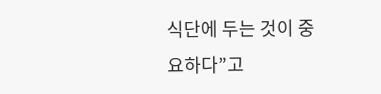식단에 두는 것이 중요하다”고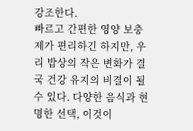강조한다.
빠르고 간편한 영양 보충제가 편리하긴 하지만, 우리 밥상의 작은 변화가 결국 건강 유지의 비결이 될 수 있다. 다양한 음식과 현명한 선택, 이것이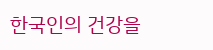한국인의 건강을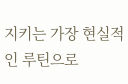지키는 가장 현실적인 루틴으로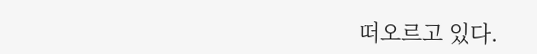떠오르고 있다.